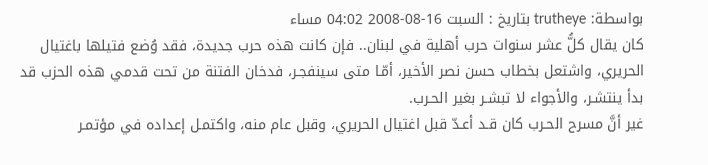بواسطة: trutheye بتاريخ : السبت 16-08-2008 04:02 مساء
كان يقال كلُّ عشر سنوات حرب أهلية في لبنان.. فإن كانت هذه حرب جديدة، فقد وُضع فتيلها باغتيال الحريري، واشتعل بخطاب حسن نصر الأخير، أمّـا متى سينفجـر، فدخان الفتنة من تحت قدمي هذه الحزب قد بدأ ينتشـر، والأجواء لا تبشـر بغير الحـرب.
غير أنَّ مسرح الحـرب كان قـد أعـدّ قبل اغتيال الحريري، وقبل عام منه، واكتمـل إعداده في مؤتمـر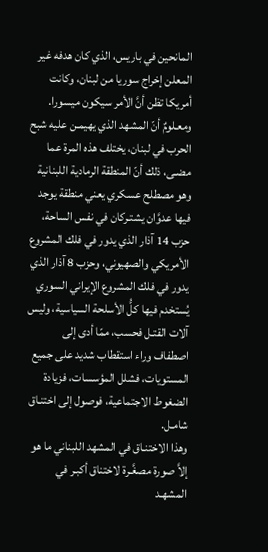المانحين في باريس، الذي كان هدفه غير المعلن إخراج سوريا من لبنان، وكانت أمريكا تظن أنَّ الأمر سيكون ميسورا.
ومعـلومٌ أنّ المشهد الذي يهيمـن عليه شبح الحرب في لبنان، يختلف هذه المرة عما مضـى، ذلك أنّ المنطقة الرمادية اللبنانية وهو مصطلح عسكري يعني منطقة يوجد فيها عدوَّان يشتـركان في نفس الساحة، حزب 14 آذار الذي يدور في فلك المشروع الأمريكي والصهيوني، وحزب 8 آذار الذي يدور في فلك المشروع الإيراني السوري يُستخدم فيها كلُّ الأسلحة السياسية، وليس آلات القتـل فحسب، ممّا أدى إلى اصطفاف وراء استقطاب شديد على جميع المستويات، فشلل المؤسسات، فزيادة الضغوط الاجتماعية، فوصول إلى اختنـاق شامـل.
وهذا الاختنـاق في المشهد اللبناني ما هو إلاَّ صورة مصغَّـرة لاختناق أكبـر في المشهـد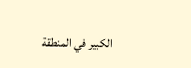الكبير في المنطقة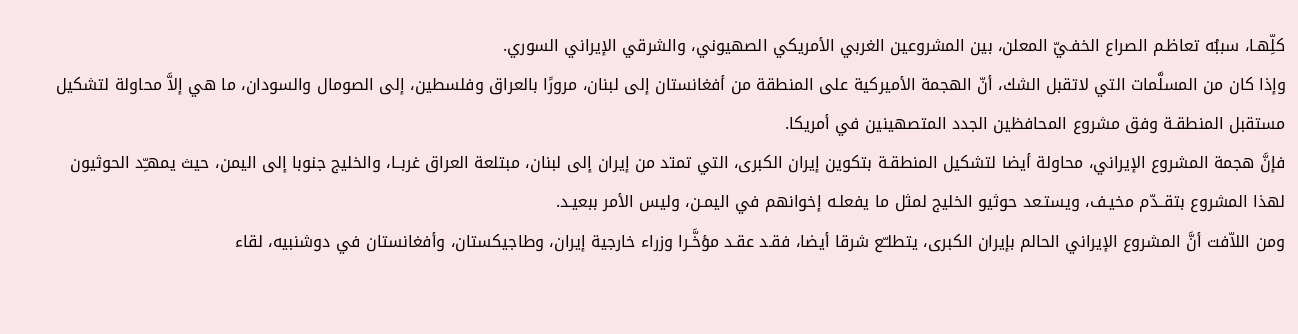كلِّهـا، سببُه تعاظـم الصراع الخفـيّ المعلن، بين المشروعين الغربي الأمريكي الصهيوني، والشرقي الإيراني السوري.
وإذا كان من المسلَّمات التي لاتقبل الشك، أنّ الهجمة الأميركية على المنطقة من أفغانستان إلى لبنان، مرورًا بالعراق وفلسطين، إلى الصومال والسودان، ما هي إلاَّ محاولة لتشكيل مستقبل المنطقـة وفق مشروع المحافظين الجدد المتصهينين في أمريكا.
فإنَّ هجمة المشروع الإيراني، محاولة أيضا لتشكيل المنطقـة بتكوين إيران الكبرى، التي تمتد من إيران إلى لبنان، مبتلعة العراق غربــا، والخليج جنوبا إلى اليمن، حيث يمهـِّد الحوثيون لهذا المشروع بتقــدّم مخيـف، ويستـعد حوثيو الخليج لمثل ما يفعلـه إخوانهم في اليمـن، وليس الأمر ببعيـد.
ومن اللاّفت أنَّ المشروع الإيراني الحالم بإيران الكبرى، يتطلـّع شرقا أيضا، فقـد عقـد مؤخَّـرا وزراء خارجية إيران، وطاجيكستان، وأفغانستان في دوشنبيه، لقاء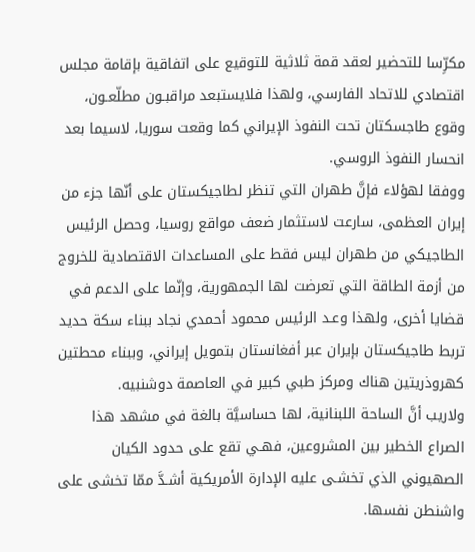مكرِّسا للتحضير لعقد قمة ثلاثية للتوقيع على اتفاقية بإقامة مجلس اقتصادي للاتحاد الفارسي، ولهذا فلايستبعد مراقبـون مطلّعـون، وقوع طاجسكتان تحت النفوذ الإيراني كما وقعت سوريا، لاسيما بعد انحسار النفوذ الروسي.
ووفقا لهؤلاء فإنَّ طهران التي تنظر لطاجيكستان على أنّها جزء من إيران العظمى، سارعت لاستثمار ضعف مواقع روسيا، وحصل الرئيس الطاجيكي من طهران ليس فقط على المساعدات الاقتصادية للخروج من أزمة الطاقة التي تعرضت لها الجمهورية، وإنّما على الدعم في قضايا أخرى، ولهذا وعـد الرئيس محمود أحمدي نجاد ببناء سكة حديد تربط طاجيكستان بإيران عبر أفغانستان بتمويل إيراني، وببناء محطتين كهروذريتين هناك ومركز طبي كبير في العاصمة دوشنبيه.
ولاريب أنَّ الساحة اللبنانية، لها حساسيَّة بالغة في مشهد هذا الصراع الخطير بين المشروعين، فهـي تقع على حدود الكيان الصهيوني الذي تخشـى عليه الإدارة الأمريكية أشـدَّ ممّا تخشى على واشنطن نفسها.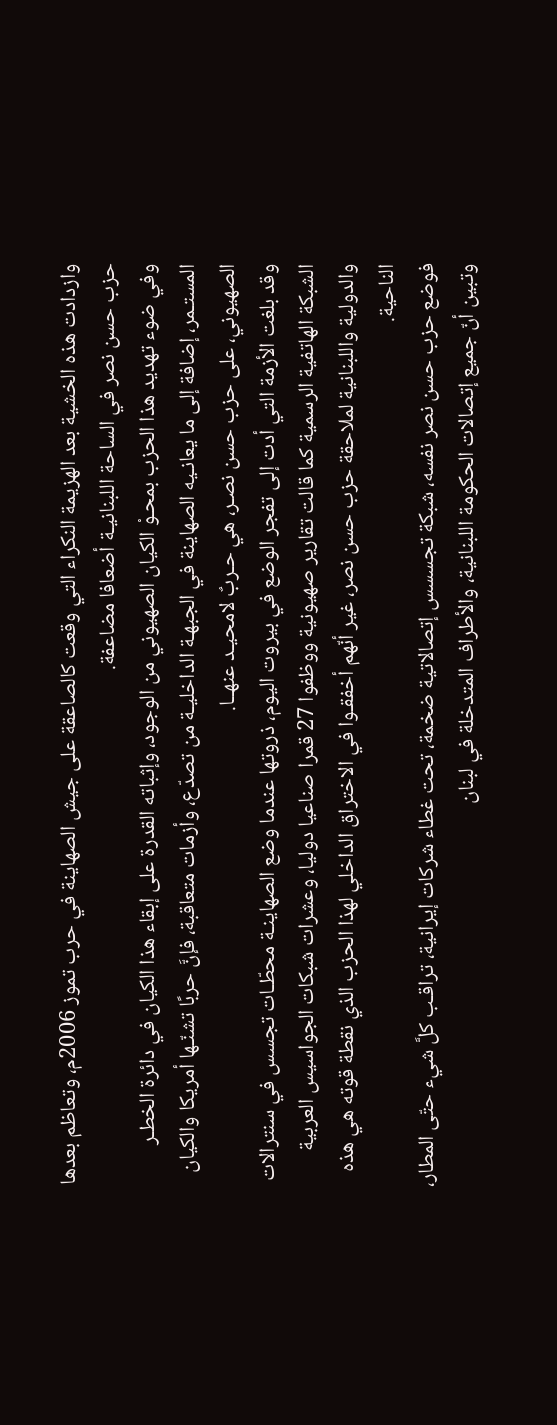وازدادت هذه الخشية بعد الهزيمة النكراء التي وقعت كالصاعقة على جيش الصهاينة في حرب تموز 2006م، وتعاظم بعدها حزب حسن نصر في الساحة اللبنانيـة أضعافا مضاعفة.
وفي ضوء تهديد هذا الحزب بمحـوْ الكيان الصهيوني من الوجود، وإثباته القدرة على إبقاء هذا الكيان في دائرة الخطـر المستـمر، إضافة إلى ما يعانـيه الصهاينة في الجبهـة الداخليـة من تصدّع، وأزمات متعاقبة، فإنَّ حربًا تشنّـها أمريكا والكيان الصهيوني، على حزب حسن نصـر، هي حـربٌ لامحيـد عنهــا.
وقد بلغت الأزمة التي أدت إلى تفجر الوضع في بيروت اليوم، ذروتها عندما وضع الصهاينـة محطّـات تجسس في سنترالات الشبكة الهاتفية الرسمية كما قالت تقارير صهيونية ووظفوا 27 قمرا صناعيا دوليا، وعشرات شبكات الجواسيس العربية والدولية واللبنانية لملاحقة حزب حسن نصر، غير أنّهم أخفقـوا في الاختراق الداخلي لهذا الحزب الذي نقطة قوته هي هذه الناحية.
فوضع حزب حسن نصر نفسه، شبكة تجسسس إتصالاتية ضخمة، تحت غطاء شركات إيرانية، تراقـب كلَّ شيء حتّى المطار، وتبين أنّ جميع إتصالات الحكومة اللبنانية، والأطراف المتدخلة في لبنان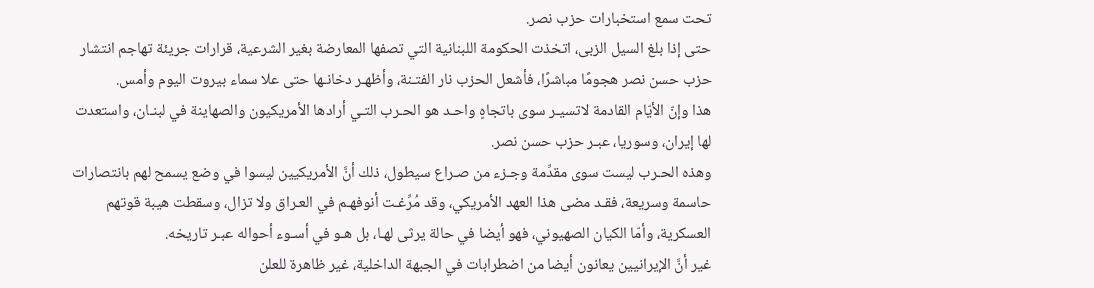تحت سمع استخبارات حزب نصر.
حتى إذا بلغ السيل الزبى، اتخذت الحكومة اللبنانية التي تصفها المعارضة بغير الشرعية، قرارات جريئة تهاجم انتشار حزب حسن نصر هجومًا مباشرًا، فأشعل الحزب نار الفتـنة، وأظهـر دخانـها حتى علا سماء بيروت اليوم وأمس.
هذا وإنّ الأيّام القادمة لاتسيـر سوى باتجاهٍ واحـد هو الحـرب التـي أرادها الأمريكيون والصهاينة في لبنـان، واستعدت لها إيران، وسوريا، عبـر حزب حسن نصر.
وهذه الحـرب ليست سوى مقدِّمة وجـزء من صـراع سيطول، ذلك أنَّ الأمريكيين ليسوا في وضع يسمح لهم بانتصارات حاسمة وسريعة، فقـد مضى هذا العهد الأمريكي، وقد مُرِّغـت أنوفهـم في العـراق ولا تزال، وسقطت هيبة قوتهم العسكرية، وأمّا الكيان الصهيوني، فهو أيضا في حالة يرثى لهـا، بل هـو في أسـوء أحواله عبـر تاريخه.
غير أنَّ الإيرانيين يعانون أيضا من اضطرابات في الجبهة الداخلية، غير ظاهرة للعلن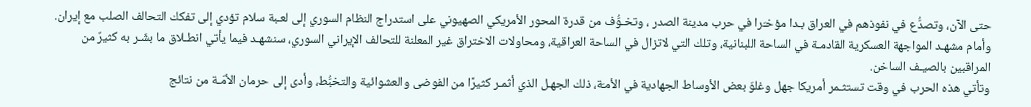حتى الآن، وتصدُّع في نفوذهم في العراق بـدا مؤخـّرا في حرب مدينة الصدر ، وتخـوُّف من قدرة المحور الأمريكي الصهيوني على استدراج النظام السوري إلى لعـبة سلام تؤدي إلى تفكك التحالف الصلب مع إيران.
وأمام مشهـد المواجهة العسكرية القادمـة في الساحة اللبنانية، وتلك التي لاتزال في الساحة العراقية، ومحاولات الاختراق غير المعلنة للتحالف الإيراني السوري، سنشهـد فيما يأتي انطـلاق ما بشّـر به كثيرٌ من المراقبين بالصيـف الساخن.
وتأتي هذه الحرب في وقت تستثـمر أمريكا جهل وغلوّ بعض الأوساط الجهادية في الأمـّة، ذلك الجهـل الذي أثمـر كثيرًا من الفوضى والعشوائية والتخبُّط، وأدى إلى حرمان الأمّـة من نتائج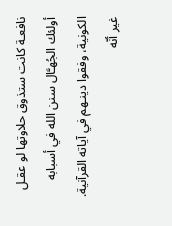نافعـة كانت ستذوق حلاوتها لو عقـل أولئك الجُهـَّال سنن الله في أسبابه الكونية، وفقوا دينـهم في آياته القرآنية.
غير أنّه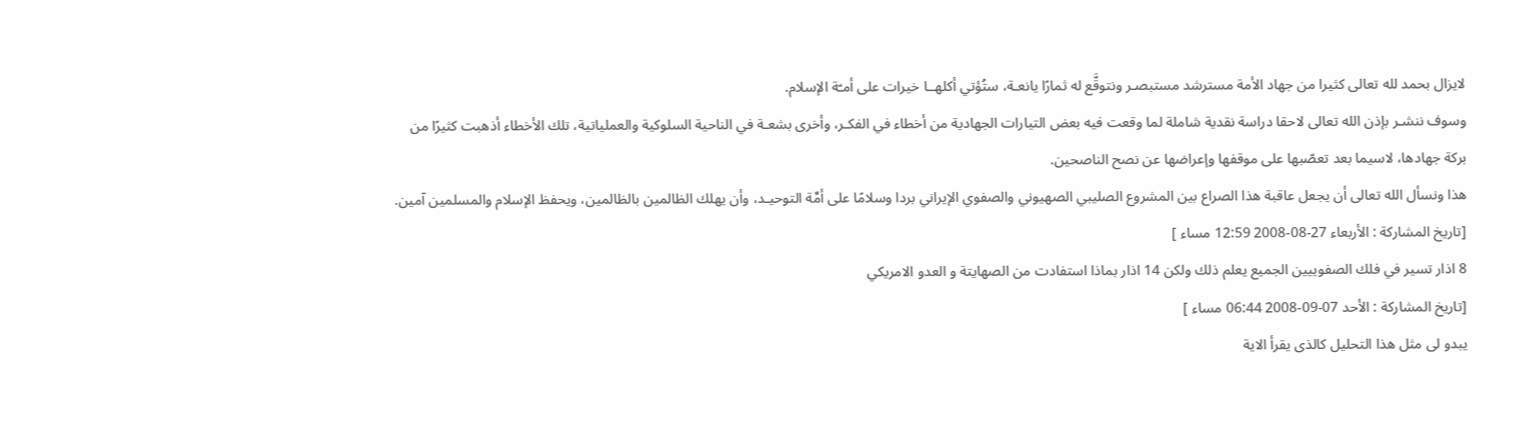لايزال بحمد لله تعالى كثيرا من جهاد الأمة مسترشد مستبصـر ونتوقَّع له ثمارًا يانعـة، ستُؤتي أكلهــا خيرات على أمـّة الإسلام.
وسوف ننشـر بإذن الله تعالى لاحقا دراسة نقدية شاملة لما وقعت فيه بعض التيارات الجهادية من أخطاء في الفكـر، وأخرى بشعـة في الناحية السلوكية والعملياتية، تلك الأخطاء أذهبت كثيرًا من بركة جهادها، لاسيما بعد تعصّبها على موقفها وإعراضها عن نصح الناصحين.
هذا ونسأل الله تعالى أن يجعل عاقبة هذا الصراع بين المشروع الصليبي الصهيوني والصفوي الإيراني بردا وسلامًا على أمِّة التوحيـد، وأن يهلك الظالمين بالظالمين، ويحفظ الإسلام والمسلمين آمين.
[تاريخ المشاركة : الأربعاء 27-08-2008 12:59 مساء ]
8 اذار تسير في فلك الصفوييين الجميع يعلم ذلك ولكن 14 اذار بماذا استفادت من الصهايتة و العدو الامريكي
[تاريخ المشاركة : الأحد 07-09-2008 06:44 مساء ]
يبدو لى مثل هذا التحليل كالذى يقرأ الاية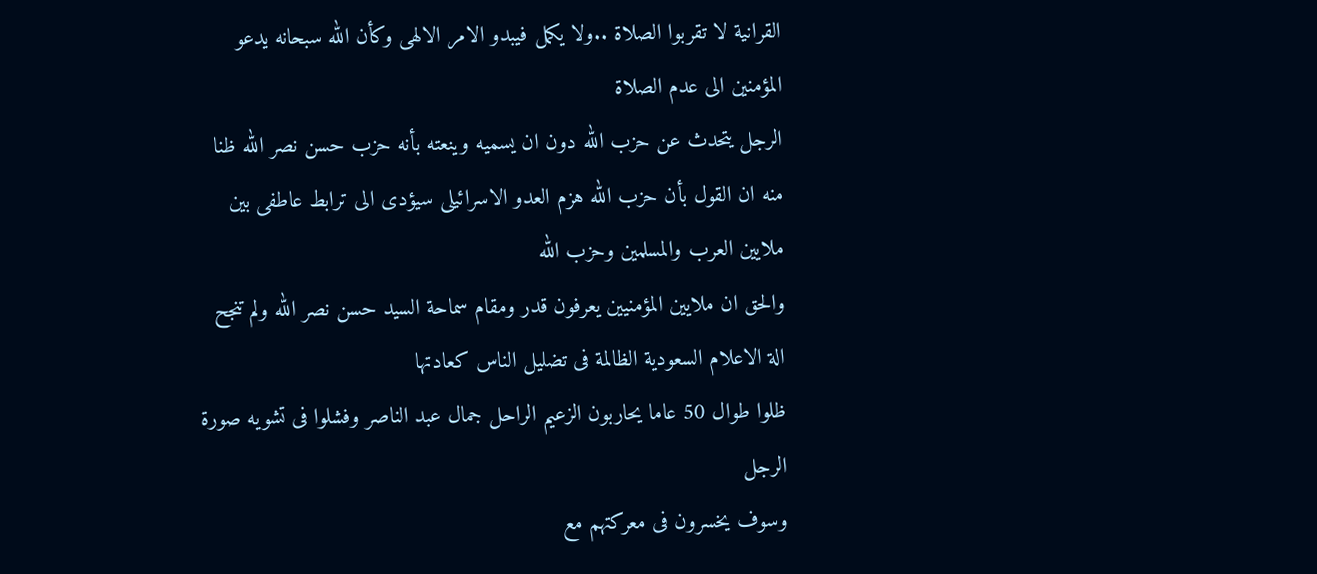القرانية لا تقربوا الصلاة ..ولا يكمل فيبدو الامر الالهى وكأن الله سبحانه يدعو المؤمنين الى عدم الصلاة
الرجل يتحدث عن حزب الله دون ان يسميه وينعته بأنه حزب حسن نصر الله ظنا منه ان القول بأن حزب الله هزم العدو الاسرائيلى سيؤدى الى ترابط عاطفى بين ملايين العرب والمسلمين وحزب الله
والحق ان ملايين المؤمنيين يعرفون قدر ومقام سماحة السيد حسن نصر الله ولم تنجح الة الاعلام السعودية الظالمة فى تضليل الناس كعادتها
ظلوا طوال 50 عاما يحاربون الزعيم الراحل جمال عبد الناصر وفشلوا فى تشويه صورة الرجل
وسوف يخسرون فى معركتهم مع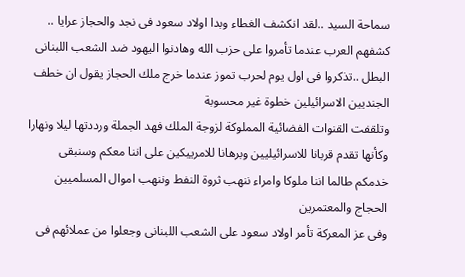سماحة السيد ..لقد انكشف الغطاء وبدا اولاد سعود فى نجد والحجاز عرايا .. كشفهم العرب عندما تأمروا على حزب الله وهادنوا اليهود ضد الشعب اللبنانى البطل ..تذكروا فى اول يوم لحرب تموز عندما خرج ملك الحجاز يقول ان خطف الجنديين الاسرائيلين خطوة غير محسوبة
وتلقفت القنوات الفضائية المملوكة لزوجة الملك فهد الجملة ورددتها ليلا ونهارا وكأنها تقدم قربانا للاسرائيليين وبرهانا للامرييكين على اننا معكم وسنبقى خدمكم طالما اننا ملوكا وامراء ننهب ثروة النفط وننهب اموال المسلميين الحجاج والمعتمرين
وفى عز المعركة تأمر اولاد سعود على الشعب اللبنانى وجعلوا من عملائهم فى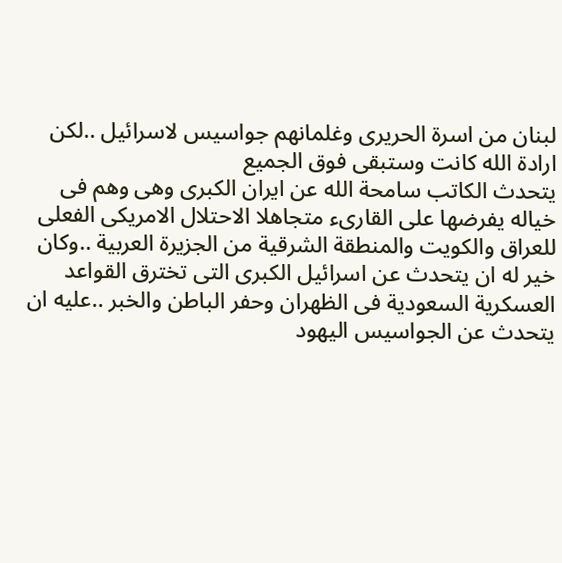لبنان من اسرة الحريرى وغلمانهم جواسيس لاسرائيل ..لكن ارادة الله كانت وستبقى فوق الجميع
يتحدث الكاتب سامحة الله عن ايران الكبرى وهى وهم فى خياله يفرضها على القارىء متجاهلا الاحتلال الامريكى الفعلى للعراق والكويت والمنطقة الشرقية من الجزيرة العربية ..وكان خير له ان يتحدث عن اسرائيل الكبرى التى تخترق القواعد العسكرية السعودية فى الظهران وحفر الباطن والخبر ..عليه ان يتحدث عن الجواسيس اليهود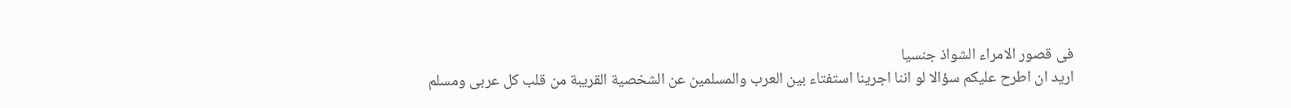فى قصور الامراء الشواذ جنسيا
اريد ان اطرح عليكم سؤالا لو اننا اجرينا استفتاء بين العرب والمسلمين عن الشخصية القريبة من قلب كل عربى ومسلم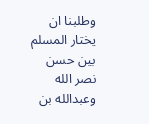وطلبنا ان يختار المسلم بين حسن نصر الله وعبدالله بن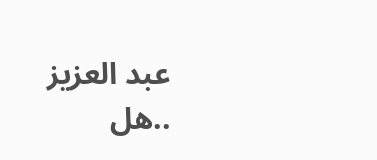عبد العزيز ..هل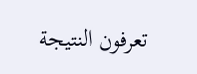تعرفون النتيجة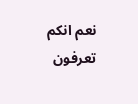نعم انكم تعرفون